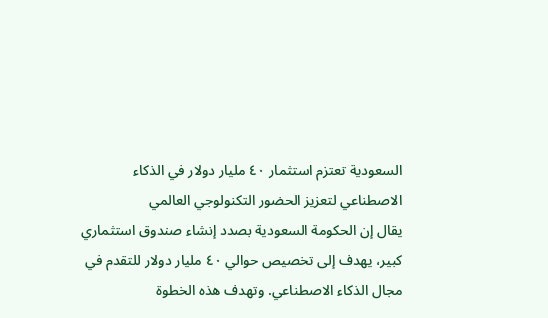السعودية تعتزم استثمار ٤٠ مليار دولار في الذكاء الاصطناعي لتعزيز الحضور التكنولوجي العالمي
يقال إن الحكومة السعودية بصدد إنشاء صندوق استثماري كبير، يهدف إلى تخصيص حوالي ٤٠ مليار دولار للتقدم في مجال الذكاء الاصطناعي. وتهدف هذه الخطوة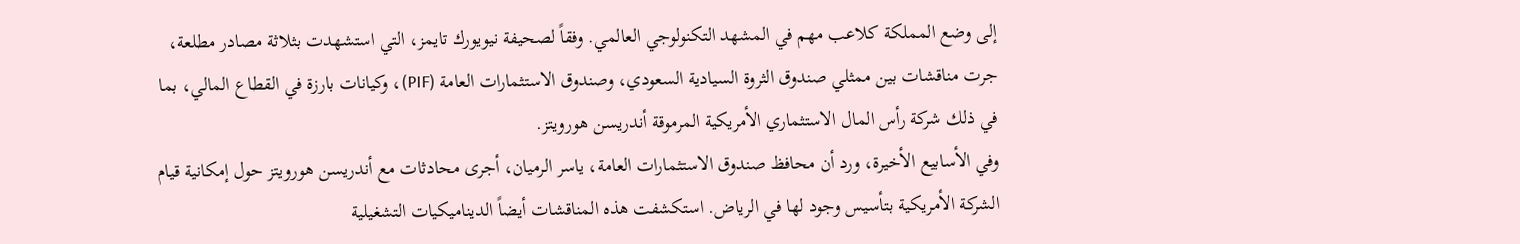إلى وضع المملكة كلاعب مهم في المشهد التكنولوجي العالمي. وفقاً لصحيفة نيويورك تايمز، التي استشهدت بثلاثة مصادر مطلعة، جرت مناقشات بين ممثلي صندوق الثروة السيادية السعودي، وصندوق الاستثمارات العامة (PIF)، وكيانات بارزة في القطاع المالي، بما في ذلك شركة رأس المال الاستثماري الأمريكية المرموقة أندريسن هورويتز.
وفي الأسابيع الأخيرة، ورد أن محافظ صندوق الاستثمارات العامة، ياسر الرميان، أجرى محادثات مع أندريسن هورويتز حول إمكانية قيام الشركة الأمريكية بتأسيس وجود لها في الرياض. استكشفت هذه المناقشات أيضاً الديناميكيات التشغيلية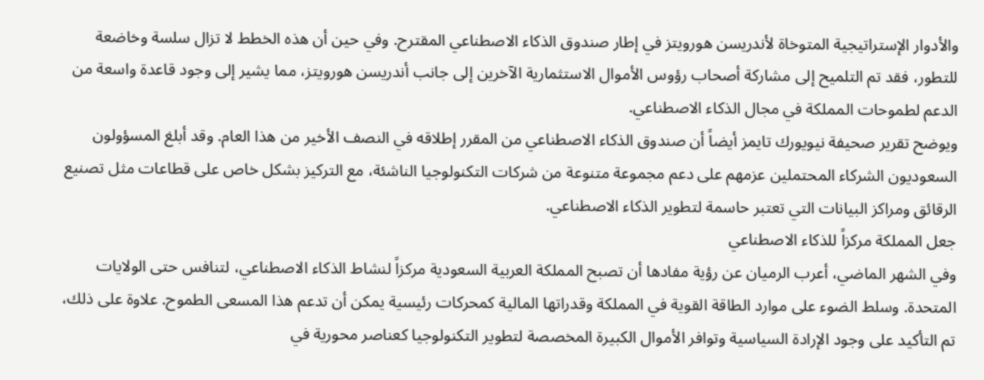والأدوار الإستراتيجية المتوخاة لأندريسن هورويتز في إطار صندوق الذكاء الاصطناعي المقترح. وفي حين أن هذه الخطط لا تزال سلسة وخاضعة للتطور، فقد تم التلميح إلى مشاركة أصحاب رؤوس الأموال الاستثمارية الآخرين إلى جانب أندريسن هورويتز، مما يشير إلى وجود قاعدة واسعة من الدعم لطموحات المملكة في مجال الذكاء الاصطناعي.
ويوضح تقرير صحيفة نيويورك تايمز أيضاً أن صندوق الذكاء الاصطناعي من المقرر إطلاقه في النصف الأخير من هذا العام. وقد أبلغ المسؤولون السعوديون الشركاء المحتملين عزمهم على دعم مجموعة متنوعة من شركات التكنولوجيا الناشئة، مع التركيز بشكل خاص على قطاعات مثل تصنيع الرقائق ومراكز البيانات التي تعتبر حاسمة لتطوير الذكاء الاصطناعي.
جعل المملكة مركزاً للذكاء الاصطناعي
وفي الشهر الماضي، أعرب الرميان عن رؤية مفادها أن تصبح المملكة العربية السعودية مركزاً لنشاط الذكاء الاصطناعي، لتنافس حتى الولايات المتحدة. وسلط الضوء على موارد الطاقة القوية في المملكة وقدراتها المالية كمحركات رئيسية يمكن أن تدعم هذا المسعى الطموح. علاوة على ذلك، تم التأكيد على وجود الإرادة السياسية وتوافر الأموال الكبيرة المخصصة لتطوير التكنولوجيا كعناصر محورية في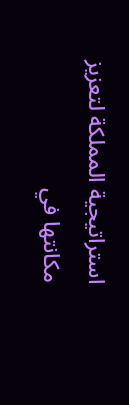استراتيجية المملكة لتعزيز مكانتها في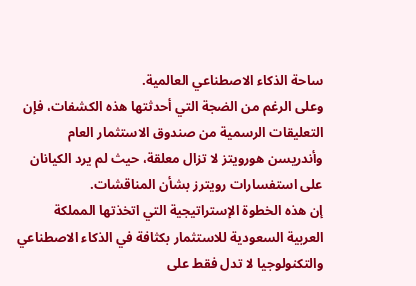ساحة الذكاء الاصطناعي العالمية.
وعلى الرغم من الضجة التي أحدثتها هذه الكشفات، فإن التعليقات الرسمية من صندوق الاستثمار العام وأندريسن هورويتز لا تزال معلقة، حيث لم يرد الكيانان على استفسارات رويترز بشأن المناقشات.
إن هذه الخطوة الإستراتيجية التي اتخذتها المملكة العربية السعودية للاستثمار بكثافة في الذكاء الاصطناعي والتكنولوجيا لا تدل فقط على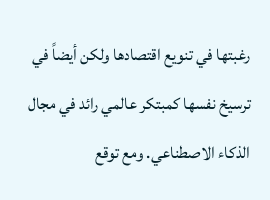رغبتها في تنويع اقتصادها ولكن أيضاً في ترسيخ نفسها كمبتكر عالمي رائد في مجال الذكاء الاصطناعي. ومع توقع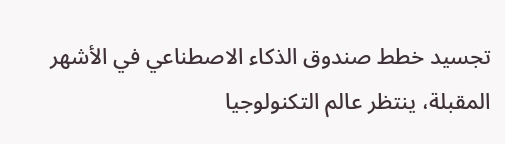تجسيد خطط صندوق الذكاء الاصطناعي في الأشهر المقبلة، ينتظر عالم التكنولوجيا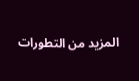المزيد من التطورات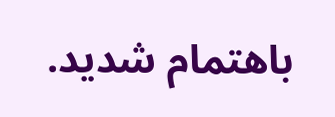باهتمام شديد.